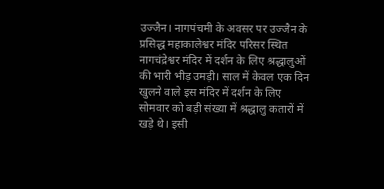उज्जैन। नागपंचमी के अवसर पर उज्जैन के प्रसिद्ध महाकालेश्वर मंदिर परिसर स्थित नागचंद्रेश्वर मंदिर में दर्शन के लिए श्रद्धालुओं की भारी भीड़ उमड़ी। साल में केवल एक दिन खुलने वाले इस मंदिर में दर्शन के लिए सोमवार को बड़ी संख्या में श्रद्धालु कतारों में खड़े थे। इसी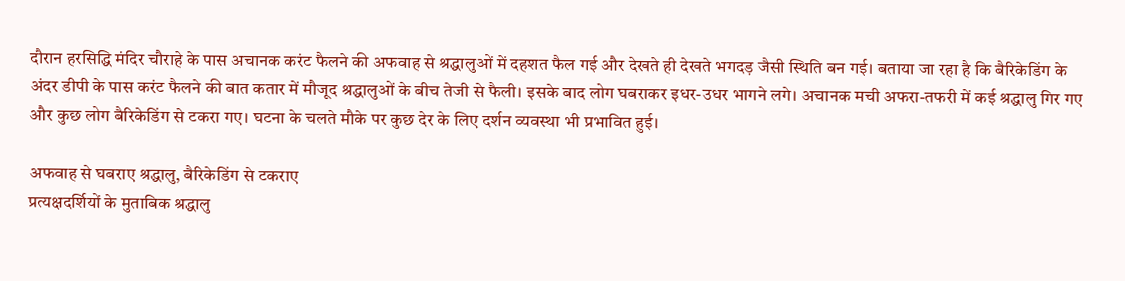दौरान हरसिद्धि मंदिर चौराहे के पास अचानक करंट फैलने की अफवाह से श्रद्धालुओं में दहशत फैल गई और देखते ही देखते भगदड़ जैसी स्थिति बन गई। बताया जा रहा है कि बैरिकेडिंग के अंदर डीपी के पास करंट फैलने की बात कतार में मौजूद श्रद्धालुओं के बीच तेजी से फैली। इसके बाद लोग घबराकर इधर-उधर भागने लगे। अचानक मची अफरा-तफरी में कई श्रद्धालु गिर गए और कुछ लोग बैरिकेडिंग से टकरा गए। घटना के चलते मौके पर कुछ देर के लिए दर्शन व्यवस्था भी प्रभावित हुई।

अफवाह से घबराए श्रद्धालु, बैरिकेडिंग से टकराए
प्रत्यक्षदर्शियों के मुताबिक श्रद्धालु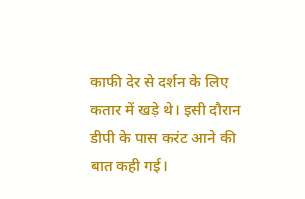काफी देर से दर्शन के लिए कतार में खड़े थे। इसी दौरान डीपी के पास करंट आने की बात कही गई।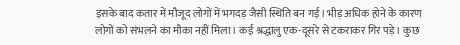इसके बाद कतार में मौजूद लोगों में भगदड़ जैसी स्थिति बन गई। भीड़ अधिक होने के कारण लोगों को संभलने का मौका नहीं मिला। कई श्रद्धालु एक-दूसरे से टकराकर गिर पड़े। कुछ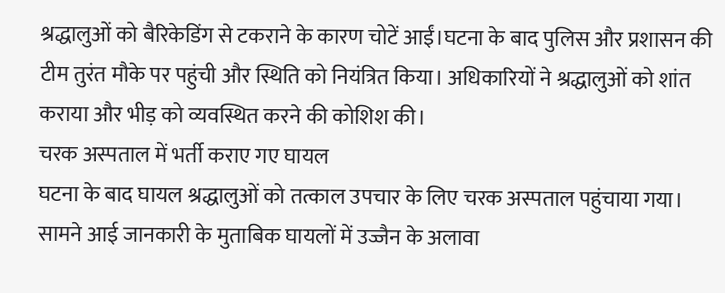श्रद्धालुओं को बैरिकेडिंग से टकराने के कारण चोटें आईं।घटना के बाद पुलिस और प्रशासन की टीम तुरंत मौके पर पहुंची और स्थिति को नियंत्रित किया। अधिकारियों ने श्रद्धालुओं को शांत कराया और भीड़ को व्यवस्थित करने की कोशिश की।
चरक अस्पताल में भर्ती कराए गए घायल
घटना के बाद घायल श्रद्धालुओं को तत्काल उपचार के लिए चरक अस्पताल पहुंचाया गया। सामने आई जानकारी के मुताबिक घायलों में उज्जैन के अलावा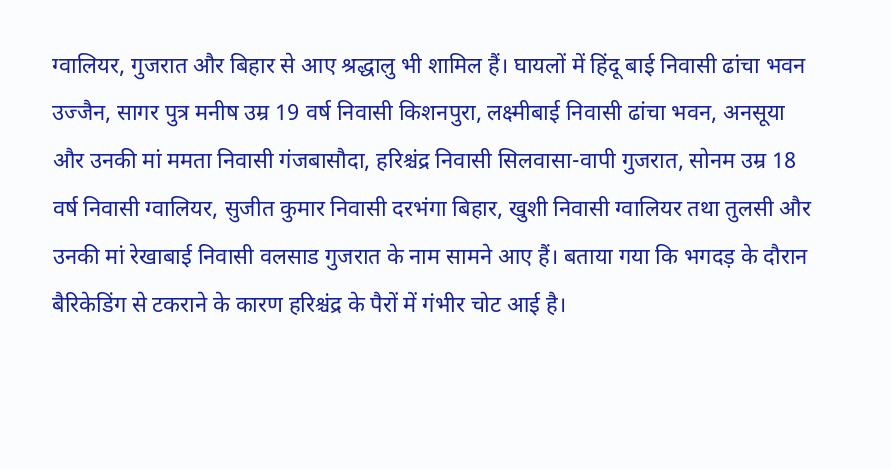ग्वालियर, गुजरात और बिहार से आए श्रद्धालु भी शामिल हैं। घायलों में हिंदू बाई निवासी ढांचा भवन उज्जैन, सागर पुत्र मनीष उम्र 19 वर्ष निवासी किशनपुरा, लक्ष्मीबाई निवासी ढांचा भवन, अनसूया और उनकी मां ममता निवासी गंजबासौदा, हरिश्चंद्र निवासी सिलवासा-वापी गुजरात, सोनम उम्र 18 वर्ष निवासी ग्वालियर, सुजीत कुमार निवासी दरभंगा बिहार, खुशी निवासी ग्वालियर तथा तुलसी और उनकी मां रेखाबाई निवासी वलसाड गुजरात के नाम सामने आए हैं। बताया गया कि भगदड़ के दौरान बैरिकेडिंग से टकराने के कारण हरिश्चंद्र के पैरों में गंभीर चोट आई है।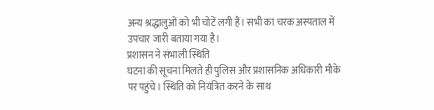अन्य श्रद्धालुओं को भी चोटें लगी हैं। सभी का चरक अस्पताल में उपचार जारी बताया गया है।
प्रशासन ने संभाली स्थिति
घटना की सूचना मिलते ही पुलिस और प्रशासनिक अधिकारी मौके पर पहुंचे। स्थिति को नियंत्रित करने के साथ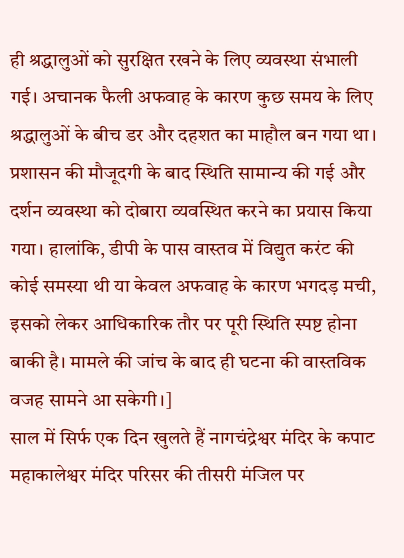ही श्रद्धालुओं को सुरक्षित रखने के लिए व्यवस्था संभाली गई। अचानक फैली अफवाह के कारण कुछ समय के लिए श्रद्धालुओं के बीच डर और दहशत का माहौल बन गया था। प्रशासन की मौजूदगी के बाद स्थिति सामान्य की गई और दर्शन व्यवस्था को दोबारा व्यवस्थित करने का प्रयास किया गया। हालांकि, डीपी के पास वास्तव में विद्युत करंट की कोई समस्या थी या केवल अफवाह के कारण भगदड़ मची, इसको लेकर आधिकारिक तौर पर पूरी स्थिति स्पष्ट होना बाकी है। मामले की जांच के बाद ही घटना की वास्तविक वजह सामने आ सकेगी।]
साल में सिर्फ एक दिन खुलते हैं नागचंद्रेश्वर मंदिर के कपाट
महाकालेश्वर मंदिर परिसर की तीसरी मंजिल पर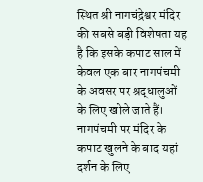स्थित श्री नागचंद्रेश्वर मंदिर की सबसे बड़ी विशेषता यह है कि इसके कपाट साल में केवल एक बार नागपंचमी के अवसर पर श्रद्धालुओं के लिए खोले जाते हैं। नागपंचमी पर मंदिर के कपाट खुलने के बाद यहां दर्शन के लिए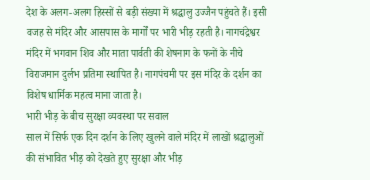देश के अलग-अलग हिस्सों से बड़ी संख्या में श्रद्धालु उज्जैन पहुंचते हैं। इसी वजह से मंदिर और आसपास के मार्गों पर भारी भीड़ रहती है। नागचंद्रेश्वर मंदिर में भगवान शिव और माता पार्वती की शेषनाग के फनों के नीचे विराजमान दुर्लभ प्रतिमा स्थापित है। नागपंचमी पर इस मंदिर के दर्शन का विशेष धार्मिक महत्व माना जाता है।
भारी भीड़ के बीच सुरक्षा व्यवस्था पर सवाल
साल में सिर्फ एक दिन दर्शन के लिए खुलने वाले मंदिर में लाखों श्रद्धालुओं की संभावित भीड़ को देखते हुए सुरक्षा और भीड़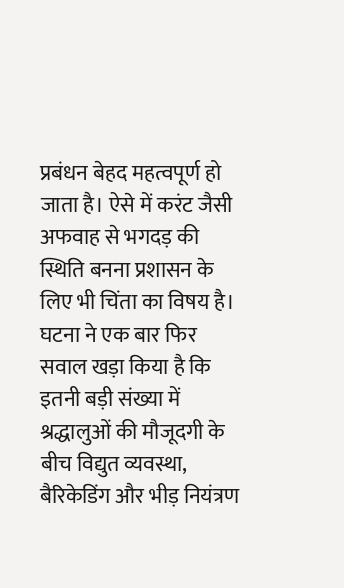प्रबंधन बेहद महत्वपूर्ण हो जाता है। ऐसे में करंट जैसी अफवाह से भगदड़ की स्थिति बनना प्रशासन के लिए भी चिंता का विषय है। घटना ने एक बार फिर सवाल खड़ा किया है कि इतनी बड़ी संख्या में श्रद्धालुओं की मौजूदगी के बीच विद्युत व्यवस्था, बैरिकेडिंग और भीड़ नियंत्रण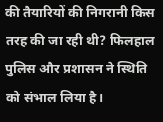की तैयारियों की निगरानी किस तरह की जा रही थी? फिलहाल पुलिस और प्रशासन ने स्थिति को संभाल लिया है।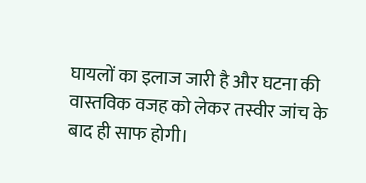घायलों का इलाज जारी है और घटना की वास्तविक वजह को लेकर तस्वीर जांच के बाद ही साफ होगी।